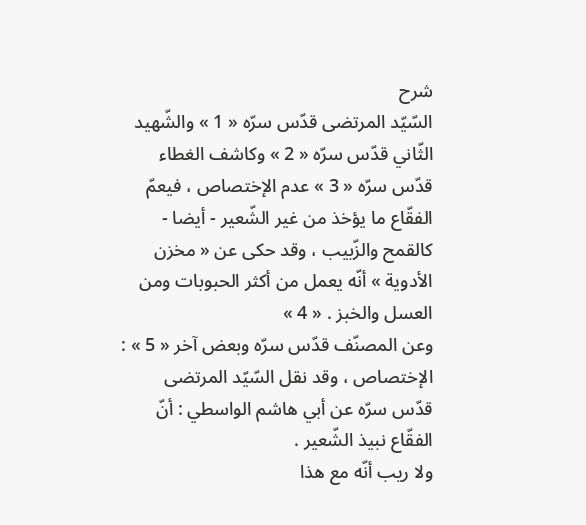شرح
السّيّد المرتضى قدّس سرّه « 1 » والشّهيد الثّاني قدّس سرّه « 2 » وكاشف الغطاء قدّس سرّه « 3 » عدم الإختصاص ، فيعمّ الفقّاع ما يؤخذ من غير الشّعير - أيضا - كالقمح والزّبيب ، وقد حكى عن « مخزن الأدوية » أنّه يعمل من أكثر الحبوبات ومن العسل والخبز . « 4 »
وعن المصنّف قدّس سرّه وبعض آخر « 5 » : الإختصاص ، وقد نقل السّيّد المرتضى قدّس سرّه عن أبي هاشم الواسطي : أنّ الفقّاع نبيذ الشّعير .
ولا ريب أنّه مع هذا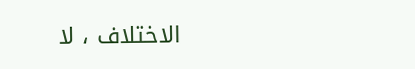الاختلاف ، لا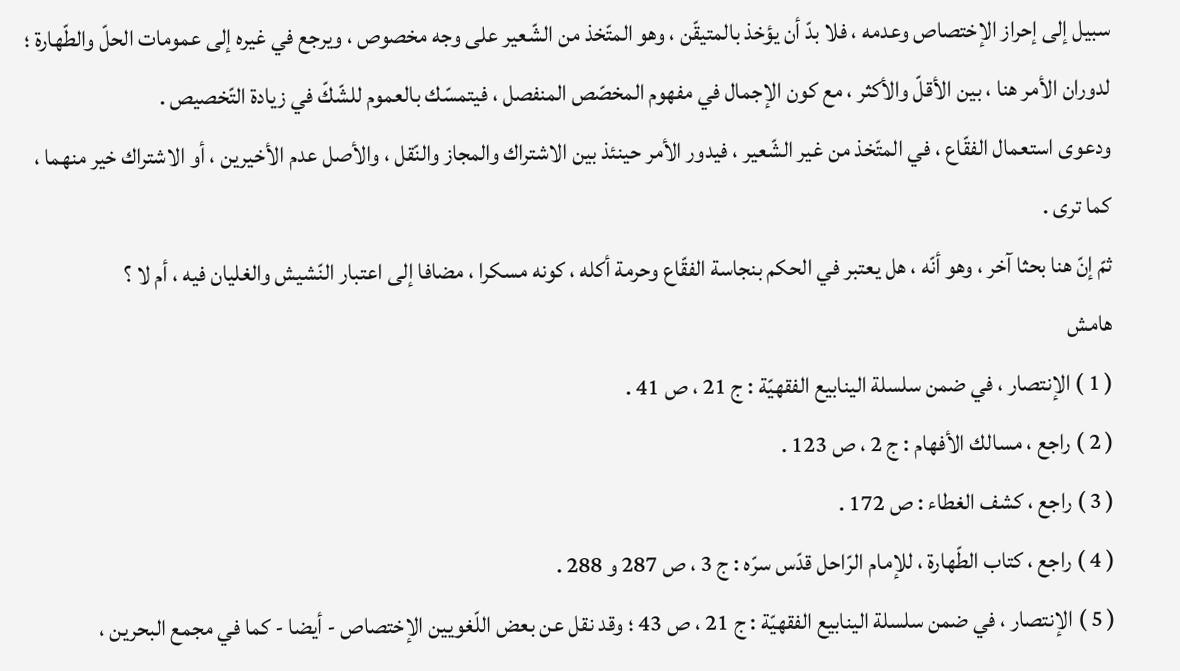سبيل إلى إحراز الإختصاص وعدمه ، فلا بدّ أن يؤخذ بالمتيقّن ، وهو المتّخذ من الشّعير على وجه مخصوص ، ويرجع في غيره إلى عمومات الحلّ والطّهارة ؛ لدوران الأمر هنا ، بين الأقلّ والأكثر ، مع كون الإجمال في مفهوم المخصّص المنفصل ، فيتمسّك بالعموم للشّكّ في زيادة التّخصيص .
ودعوى استعمال الفقّاع ، في المتّخذ من غير الشّعير ، فيدور الأمر حينئذ بين الاشتراك والمجاز والنّقل ، والأصل عدم الأخيرين ، أو الاشتراك خير منهما ، كما ترى .
ثمّ إنّ هنا بحثا آخر ، وهو أنّه ، هل يعتبر في الحكم بنجاسة الفقّاع وحرمة أكله ، كونه مسكرا ، مضافا إلى اعتبار النّشيش والغليان فيه ، أم لا ؟
هامش
( 1 ) الإنتصار ، في ضمن سلسلة الينابيع الفقهيّة : ج 21 ، ص 41 .
( 2 ) راجع ، مسالك الأفهام : ج 2 ، ص 123 .
( 3 ) راجع ، كشف الغطاء : ص 172 .
( 4 ) راجع ، كتاب الطّهارة ، للإمام الرّاحل قدّس سرّه : ج 3 ، ص 287 و 288 .
( 5 ) الإنتصار ، في ضمن سلسلة الينابيع الفقهيّة : ج 21 ، ص 43 ؛ وقد نقل عن بعض اللّغويين الإختصاص - أيضا - كما في مجمع البحرين ،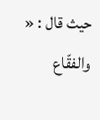حيث قال : « والفقّاع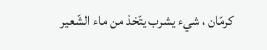كرمّان ، شيء يشرب يتّخذ من ماء الشّعير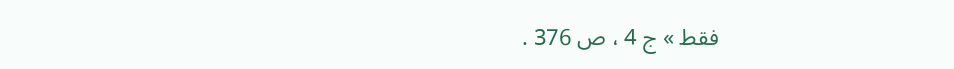فقط » ج 4 ، ص 376 .